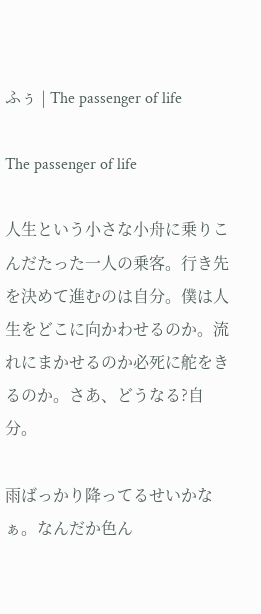ふぅ | The passenger of life

The passenger of life

人生という小さな小舟に乗りこんだたった一人の乗客。行き先を決めて進むのは自分。僕は人生をどこに向かわせるのか。流れにまかせるのか必死に舵をきるのか。さあ、どうなる?自分。

雨ばっかり降ってるせいかなぁ。なんだか色ん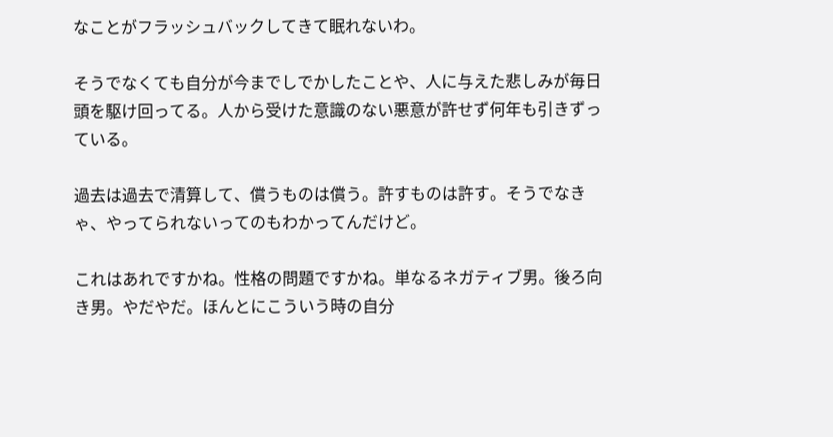なことがフラッシュバックしてきて眠れないわ。

そうでなくても自分が今までしでかしたことや、人に与えた悲しみが毎日頭を駆け回ってる。人から受けた意識のない悪意が許せず何年も引きずっている。

過去は過去で清算して、償うものは償う。許すものは許す。そうでなきゃ、やってられないってのもわかってんだけど。

これはあれですかね。性格の問題ですかね。単なるネガティブ男。後ろ向き男。やだやだ。ほんとにこういう時の自分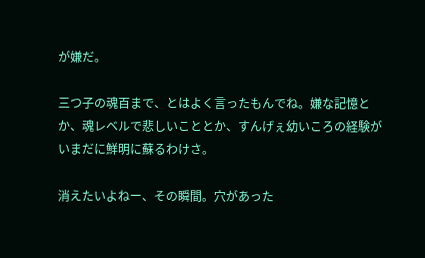が嫌だ。

三つ子の魂百まで、とはよく言ったもんでね。嫌な記憶とか、魂レベルで悲しいこととか、すんげぇ幼いころの経験がいまだに鮮明に蘇るわけさ。

消えたいよねー、その瞬間。穴があった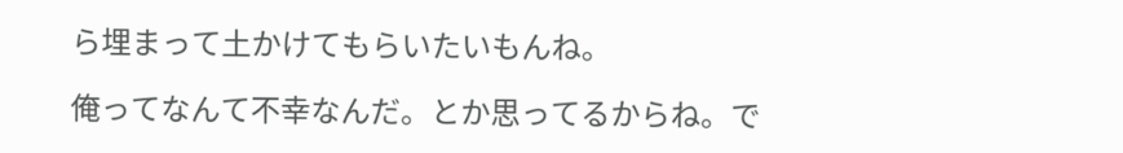ら埋まって土かけてもらいたいもんね。

俺ってなんて不幸なんだ。とか思ってるからね。で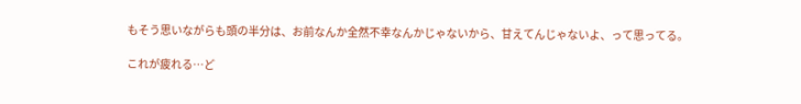もそう思いながらも頭の半分は、お前なんか全然不幸なんかじゃないから、甘えてんじゃないよ、って思ってる。

これが疲れる…ど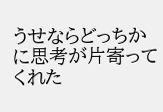うせならどっちかに思考が片寄ってくれた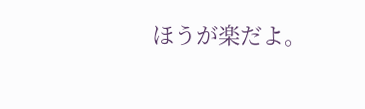ほうが楽だよ。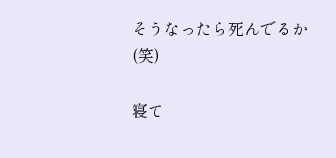そうなったら死んでるか(笑)

寝て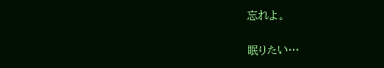忘れよ。

眠りたい…